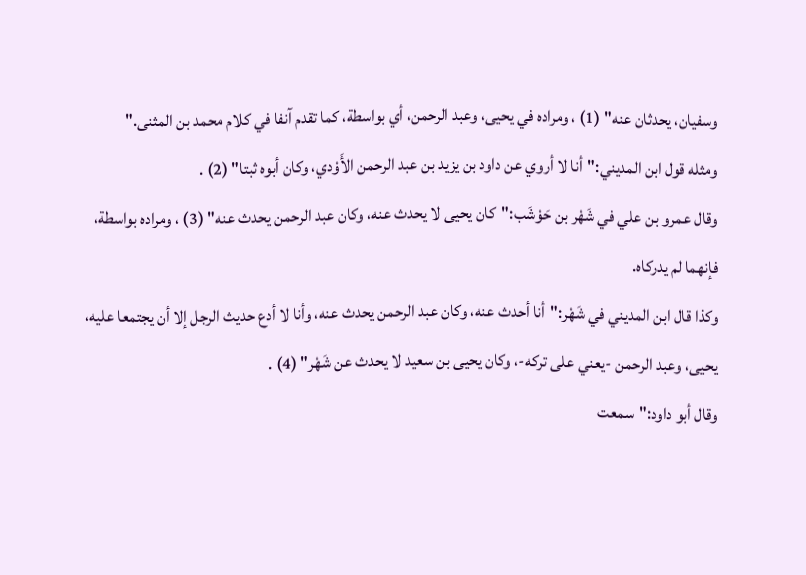وسفيان، يحدثان عنه" (1) ، ومراده في يحيى، وعبد الرحمن، أي بواسطة، كما تقدم آنفا في كلام محمد بن المثنى."
ومثله قول ابن المديني:"أنا لا أروي عن داود بن يزيد بن عبد الرحمن الأَوْدي، وكان أبوه ثبتا" (2) .
وقال عمرو بن علي في شَهْر بن حَوْشَب:"كان يحيى لا يحدث عنه، وكان عبد الرحمن يحدث عنه" (3) ، ومراده بواسطة، فإنهما لم يدركاه.
وكذا قال ابن المديني في شَهْر:"أنا أحدث عنه، وكان عبد الرحمن يحدث عنه، وأنا لا أدع حديث الرجل إلا أن يجتمعا عليه، يحيى، وعبد الرحمن -يعني على تركه-، وكان يحيى بن سعيد لا يحدث عن شَهْر" (4) .
وقال أبو داود:"سمعت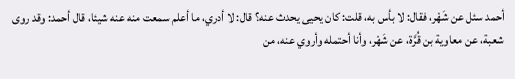أحمد سئل عن شَهْر، فقال: لا بأس به، قلت: كان يحيى يحدث عنه؟ قال: لا أدري، ما أعلم سمعت منه عنه شيئا، قال أحمد: وقد روى شعبة، عن معاوية بن قُرَّة، عن شَهْر، وأنا أحتمله وأروي عنه، من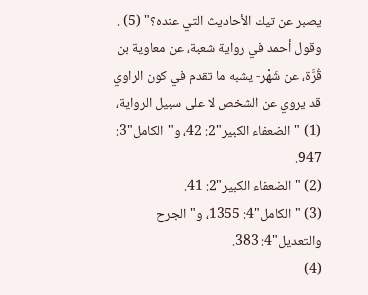يصبر عن تيك الأحاديث التي عنده؟" (5) .
وقول أحمد في رواية شعبة، عن معاوية بن قُرَّة، عن شَهْر- يشبه ما تقدم في كون الراوي قد يروي عن الشخص لا على سبيل الرواية،
(1) "الضعفاء الكبير"2: 42، و"الكامل"3: 947.
(2) "الضعفاء الكبير"2: 41.
(3) "الكامل"4: 1355، و"الجرح والتعديل"4: 383.
(4)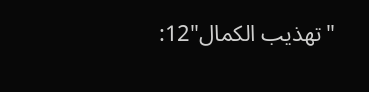"تهذيب الكمال"12: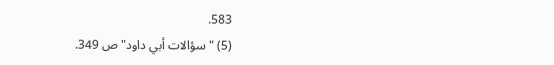583.
(5) "سؤالات أبي داود"ص 349.